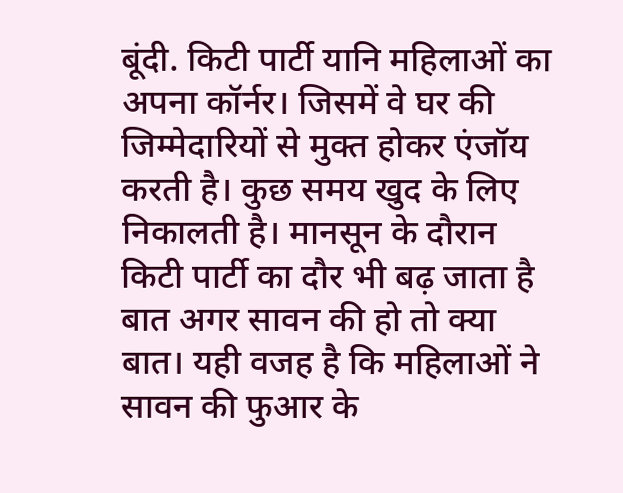बूंदी. किटी पार्टी यानि महिलाओं का अपना कॉर्नर। जिसमें वे घर की जिम्मेदारियों से मुक्त होकर एंजॉय करती है। कुछ समय खुद के लिए निकालती है। मानसून के दौरान किटी पार्टी का दौर भी बढ़ जाता है बात अगर सावन की हो तो क्या बात। यही वजह है कि महिलाओं ने सावन की फुआर के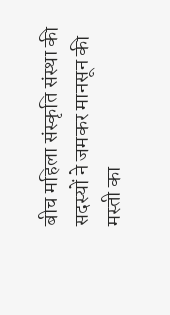बीच महिला संस्कृति संस्था की सदस्यों ने जमकर मानसून की मस्ती का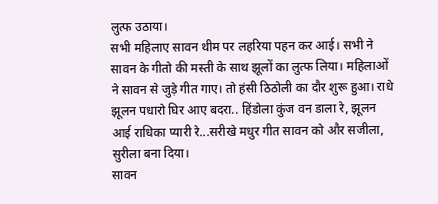लुत्फ उठाया।
सभी महिलाए सावन थीम पर लहरिया पहन कर आई। सभी ने सावन के गीतो की मस्ती के साथ झूलों का लुत्फ लिया। महिलाओं ने सावन से जुड़े गीत गाए। तो हंसी ठिठोली का दौर शुरू हुआ। राधे झूलन पधारो घिर आए बदरा.. हिंडोला कुंज वन डाला रे, झूलन आई राधिका प्यारी रे...सरीखे मधुर गीत सावन को और सजीला, सुरीला बना दिया।
सावन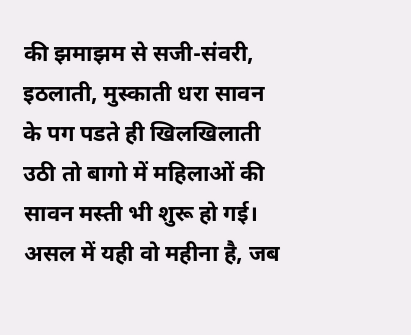की झमाझम से सजी-संवरी, इठलाती, मुस्काती धरा सावन के पग पडते ही खिलखिलाती उठी तो बागो में महिलाओं की सावन मस्ती भी शुरू हो गई। असल में यही वो महीना है, जब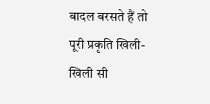बादल बरसते हैं तो पूरी प्रकृति खिली-खिली सी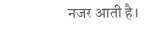नजर आती है।